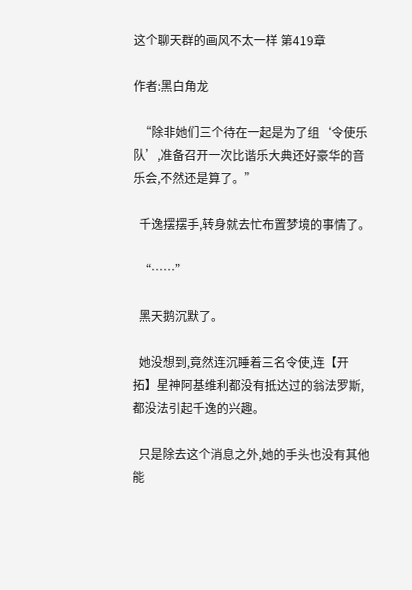这个聊天群的画风不太一样 第419章

作者:黑白角龙

  “除非她们三个待在一起是为了组‘令使乐队’,准备召开一次比谐乐大典还好豪华的音乐会,不然还是算了。”

  千逸摆摆手,转身就去忙布置梦境的事情了。

  “……”

  黑天鹅沉默了。

  她没想到,竟然连沉睡着三名令使,连【开拓】星神阿基维利都没有抵达过的翁法罗斯,都没法引起千逸的兴趣。

  只是除去这个消息之外,她的手头也没有其他能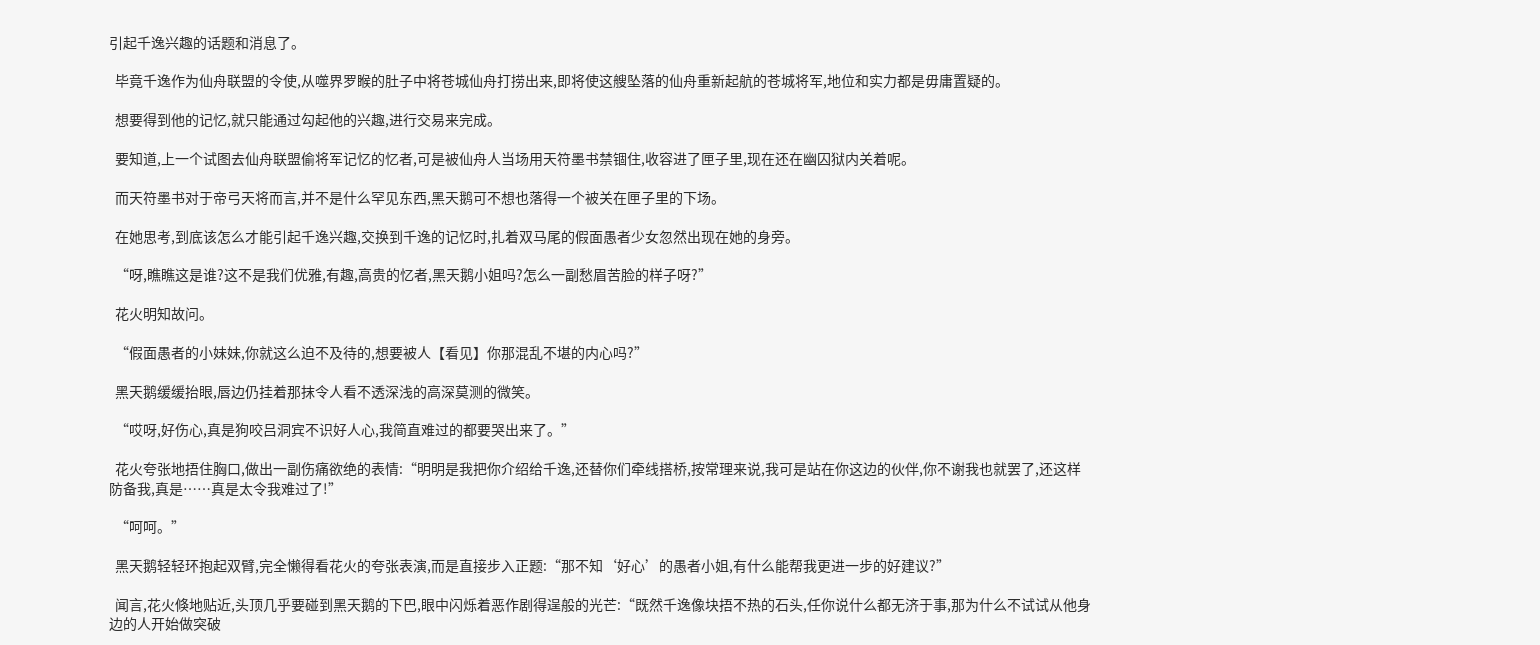引起千逸兴趣的话题和消息了。

  毕竟千逸作为仙舟联盟的令使,从噬界罗睺的肚子中将苍城仙舟打捞出来,即将使这艘坠落的仙舟重新起航的苍城将军,地位和实力都是毋庸置疑的。

  想要得到他的记忆,就只能通过勾起他的兴趣,进行交易来完成。

  要知道,上一个试图去仙舟联盟偷将军记忆的忆者,可是被仙舟人当场用天符墨书禁锢住,收容进了匣子里,现在还在幽囚狱内关着呢。

  而天符墨书对于帝弓天将而言,并不是什么罕见东西,黑天鹅可不想也落得一个被关在匣子里的下场。

  在她思考,到底该怎么才能引起千逸兴趣,交换到千逸的记忆时,扎着双马尾的假面愚者少女忽然出现在她的身旁。

  “呀,瞧瞧这是谁?这不是我们优雅,有趣,高贵的忆者,黑天鹅小姐吗?怎么一副愁眉苦脸的样子呀?”

  花火明知故问。

  “假面愚者的小妹妹,你就这么迫不及待的,想要被人【看见】你那混乱不堪的内心吗?”

  黑天鹅缓缓抬眼,唇边仍挂着那抹令人看不透深浅的高深莫测的微笑。

  “哎呀,好伤心,真是狗咬吕洞宾不识好人心,我简直难过的都要哭出来了。”

  花火夸张地捂住胸口,做出一副伤痛欲绝的表情:“明明是我把你介绍给千逸,还替你们牵线搭桥,按常理来说,我可是站在你这边的伙伴,你不谢我也就罢了,还这样防备我,真是……真是太令我难过了!”

  “呵呵。”

  黑天鹅轻轻环抱起双臂,完全懒得看花火的夸张表演,而是直接步入正题:“那不知‘好心’的愚者小姐,有什么能帮我更进一步的好建议?”

  闻言,花火倏地贴近,头顶几乎要碰到黑天鹅的下巴,眼中闪烁着恶作剧得逞般的光芒:“既然千逸像块捂不热的石头,任你说什么都无济于事,那为什么不试试从他身边的人开始做突破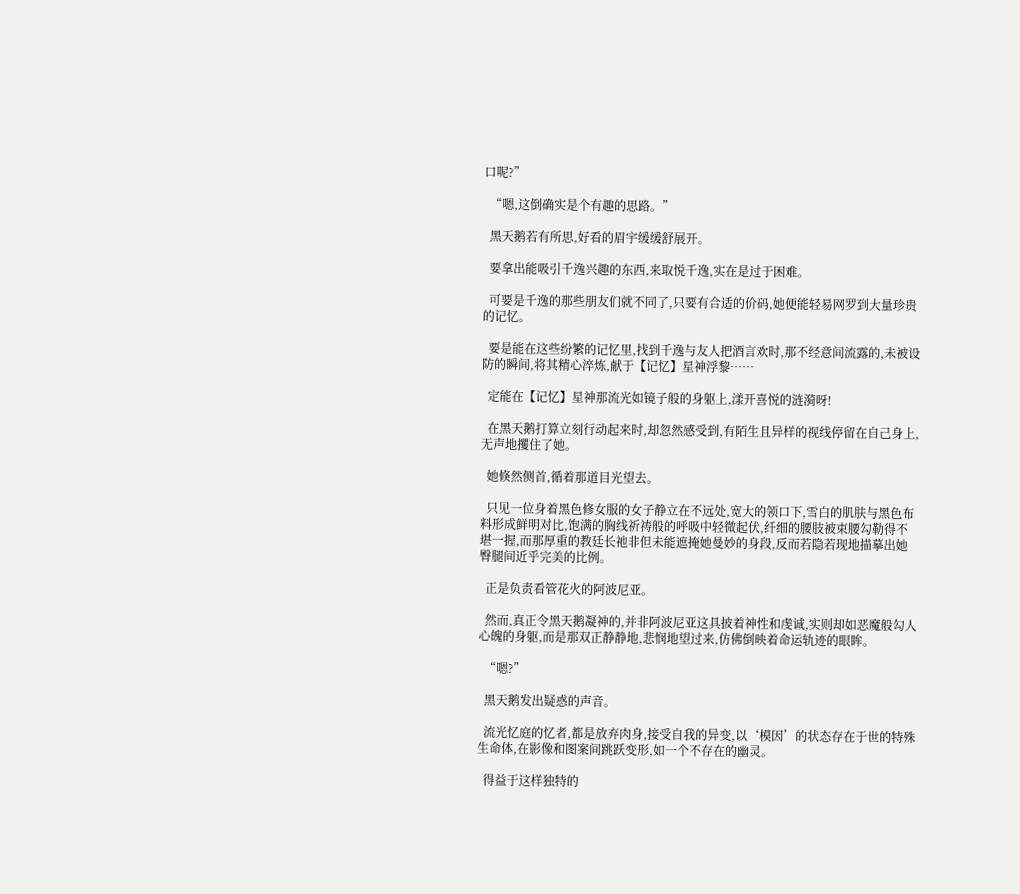口呢?”

  “嗯,这倒确实是个有趣的思路。”

  黑天鹅若有所思,好看的眉宇缓缓舒展开。

  要拿出能吸引千逸兴趣的东西,来取悦千逸,实在是过于困难。

  可要是千逸的那些朋友们就不同了,只要有合适的价码,她便能轻易网罗到大量珍贵的记忆。

  要是能在这些纷繁的记忆里,找到千逸与友人把酒言欢时,那不经意间流露的,未被设防的瞬间,将其精心淬炼,献于【记忆】星神浮黎……

  定能在【记忆】星神那流光如镜子般的身躯上,漾开喜悦的涟漪呀!

  在黑天鹅打算立刻行动起来时,却忽然感受到,有陌生且异样的视线停留在自己身上,无声地攫住了她。

  她倏然侧首,循着那道目光望去。

  只见一位身着黑色修女服的女子静立在不远处,宽大的领口下,雪白的肌肤与黑色布料形成鲜明对比,饱满的胸线祈祷般的呼吸中轻微起伏,纤细的腰肢被束腰勾勒得不堪一握,而那厚重的教廷长祂非但未能遮掩她曼妙的身段,反而若隐若现地描摹出她臀腿间近乎完美的比例。

  正是负责看管花火的阿波尼亚。

  然而,真正令黑天鹅凝神的,并非阿波尼亚这具披着神性和虔诚,实则却如恶魔般勾人心魄的身躯,而是那双正静静地,悲悯地望过来,仿佛倒映着命运轨迹的眼眸。

  “嗯?”

  黑天鹅发出疑惑的声音。

  流光忆庭的忆者,都是放弃肉身,接受自我的异变,以‘模因’的状态存在于世的特殊生命体,在影像和图案间跳跃变形,如一个不存在的幽灵。

  得益于这样独特的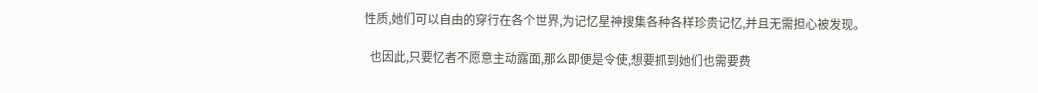性质,她们可以自由的穿行在各个世界,为记忆星神搜集各种各样珍贵记忆,并且无需担心被发现。

  也因此,只要忆者不愿意主动露面,那么即便是令使,想要抓到她们也需要费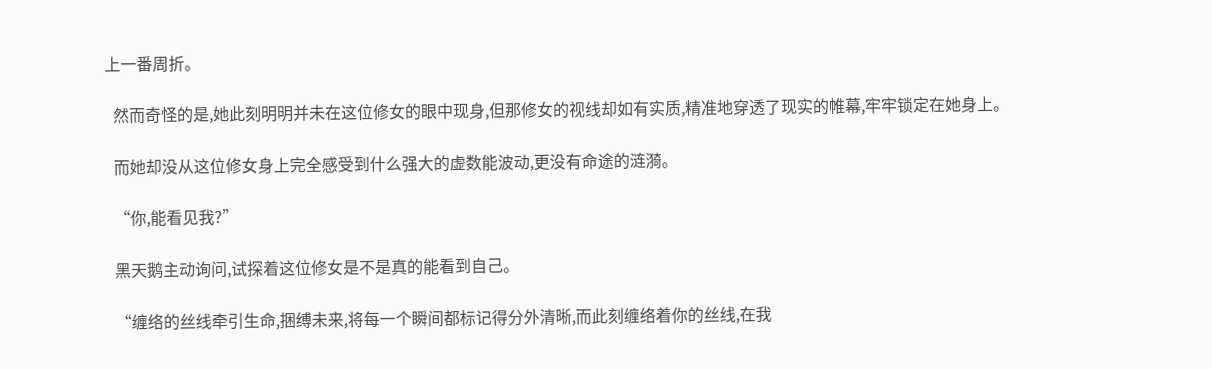上一番周折。

  然而奇怪的是,她此刻明明并未在这位修女的眼中现身,但那修女的视线却如有实质,精准地穿透了现实的帷幕,牢牢锁定在她身上。

  而她却没从这位修女身上完全感受到什么强大的虚数能波动,更没有命途的涟漪。

  “你,能看见我?”

  黑天鹅主动询问,试探着这位修女是不是真的能看到自己。

  “缠络的丝线牵引生命,捆缚未来,将每一个瞬间都标记得分外清晰,而此刻缠络着你的丝线,在我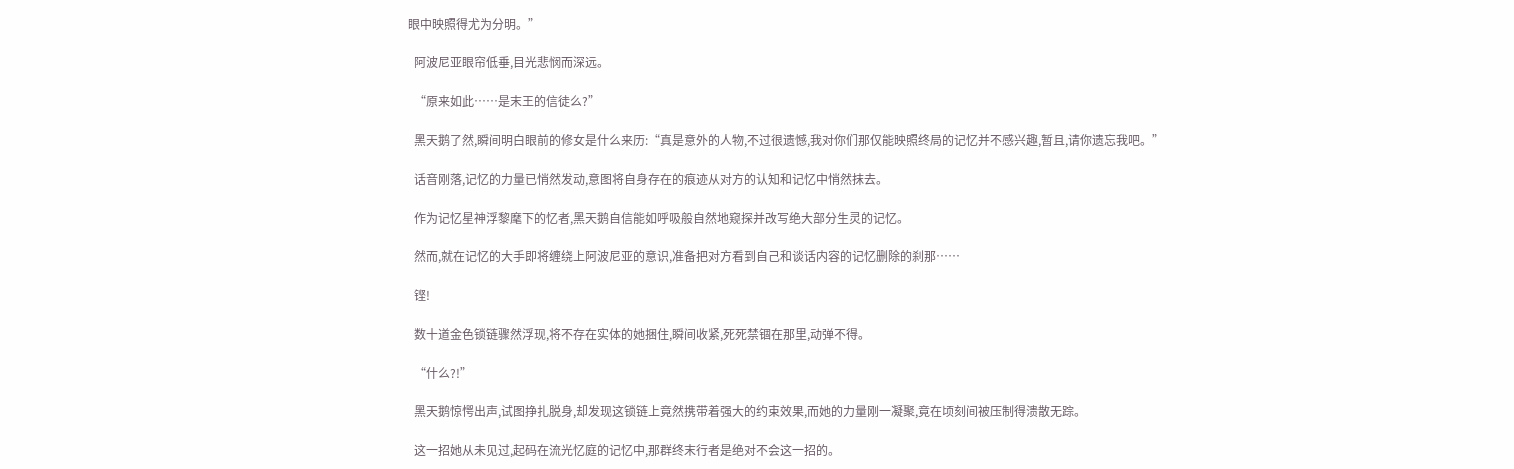眼中映照得尤为分明。”

  阿波尼亚眼帘低垂,目光悲悯而深远。

  “原来如此……是末王的信徒么?”

  黑天鹅了然,瞬间明白眼前的修女是什么来历:“真是意外的人物,不过很遗憾,我对你们那仅能映照终局的记忆并不感兴趣,暂且,请你遗忘我吧。”

  话音刚落,记忆的力量已悄然发动,意图将自身存在的痕迹从对方的认知和记忆中悄然抹去。

  作为记忆星神浮黎麾下的忆者,黑天鹅自信能如呼吸般自然地窥探并改写绝大部分生灵的记忆。

  然而,就在记忆的大手即将缠绕上阿波尼亚的意识,准备把对方看到自己和谈话内容的记忆删除的刹那……

  铿!

  数十道金色锁链骤然浮现,将不存在实体的她捆住,瞬间收紧,死死禁锢在那里,动弹不得。

  “什么?!”

  黑天鹅惊愕出声,试图挣扎脱身,却发现这锁链上竟然携带着强大的约束效果,而她的力量刚一凝聚,竟在顷刻间被压制得溃散无踪。

  这一招她从未见过,起码在流光忆庭的记忆中,那群终末行者是绝对不会这一招的。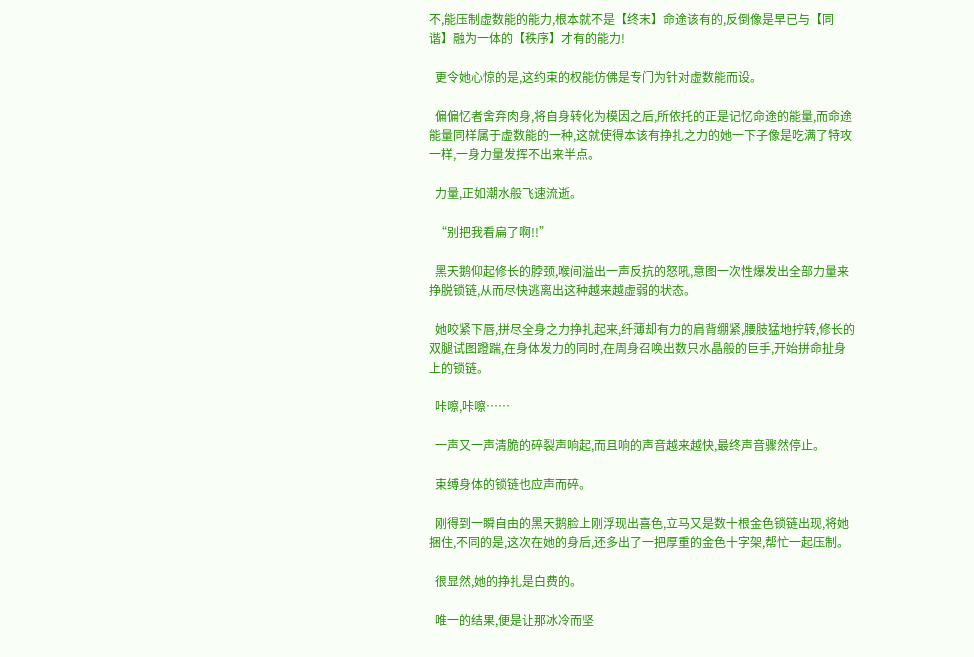不,能压制虚数能的能力,根本就不是【终末】命途该有的,反倒像是早已与【同谐】融为一体的【秩序】才有的能力!

  更令她心惊的是,这约束的权能仿佛是专门为针对虚数能而设。

  偏偏忆者舍弃肉身,将自身转化为模因之后,所依托的正是记忆命途的能量,而命途能量同样属于虚数能的一种,这就使得本该有挣扎之力的她一下子像是吃满了特攻一样,一身力量发挥不出来半点。

  力量,正如潮水般飞速流逝。

  “别把我看扁了啊!!”

  黑天鹅仰起修长的脖颈,喉间溢出一声反抗的怒吼,意图一次性爆发出全部力量来挣脱锁链,从而尽快逃离出这种越来越虚弱的状态。

  她咬紧下唇,拼尽全身之力挣扎起来,纤薄却有力的肩背绷紧,腰肢猛地拧转,修长的双腿试图蹬踹,在身体发力的同时,在周身召唤出数只水晶般的巨手,开始拼命扯身上的锁链。

  咔嚓,咔嚓……

  一声又一声清脆的碎裂声响起,而且响的声音越来越快,最终声音骤然停止。

  束缚身体的锁链也应声而碎。

  刚得到一瞬自由的黑天鹅脸上刚浮现出喜色,立马又是数十根金色锁链出现,将她捆住,不同的是,这次在她的身后,还多出了一把厚重的金色十字架,帮忙一起压制。

  很显然,她的挣扎是白费的。

  唯一的结果,便是让那冰冷而坚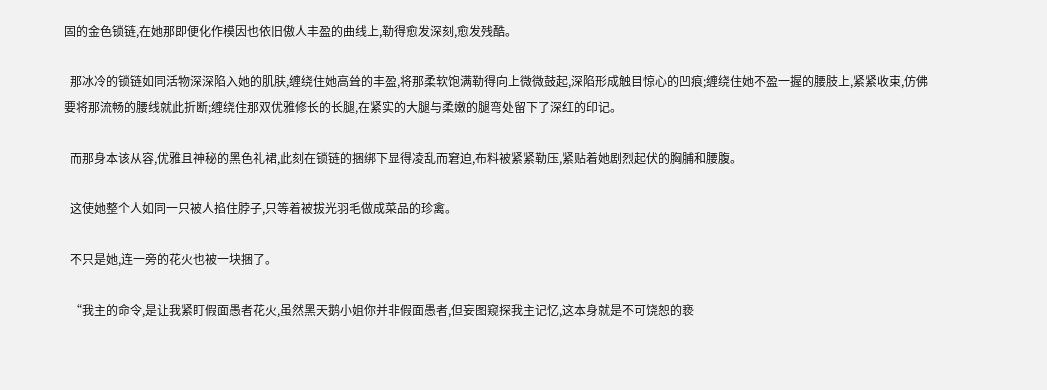固的金色锁链,在她那即便化作模因也依旧傲人丰盈的曲线上,勒得愈发深刻,愈发残酷。

  那冰冷的锁链如同活物深深陷入她的肌肤,缠绕住她高耸的丰盈,将那柔软饱满勒得向上微微鼓起,深陷形成触目惊心的凹痕;缠绕住她不盈一握的腰肢上,紧紧收束,仿佛要将那流畅的腰线就此折断;缠绕住那双优雅修长的长腿,在紧实的大腿与柔嫩的腿弯处留下了深红的印记。

  而那身本该从容,优雅且神秘的黑色礼裙,此刻在锁链的捆绑下显得凌乱而窘迫,布料被紧紧勒压,紧贴着她剧烈起伏的胸脯和腰腹。

  这使她整个人如同一只被人掐住脖子,只等着被拔光羽毛做成菜品的珍禽。

  不只是她,连一旁的花火也被一块捆了。

  “我主的命令,是让我紧盯假面愚者花火,虽然黑天鹅小姐你并非假面愚者,但妄图窥探我主记忆,这本身就是不可饶恕的亵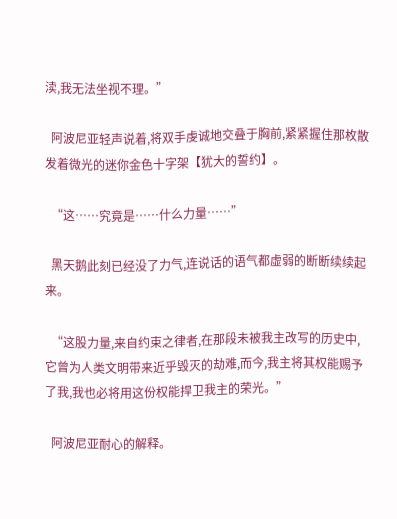渎,我无法坐视不理。”

  阿波尼亚轻声说着,将双手虔诚地交叠于胸前,紧紧握住那枚散发着微光的迷你金色十字架【犹大的誓约】。

  “这……究竟是……什么力量……”

  黑天鹅此刻已经没了力气,连说话的语气都虚弱的断断续续起来。

  “这股力量,来自约束之律者,在那段未被我主改写的历史中,它曾为人类文明带来近乎毁灭的劫难,而今,我主将其权能赐予了我,我也必将用这份权能捍卫我主的荣光。”

  阿波尼亚耐心的解释。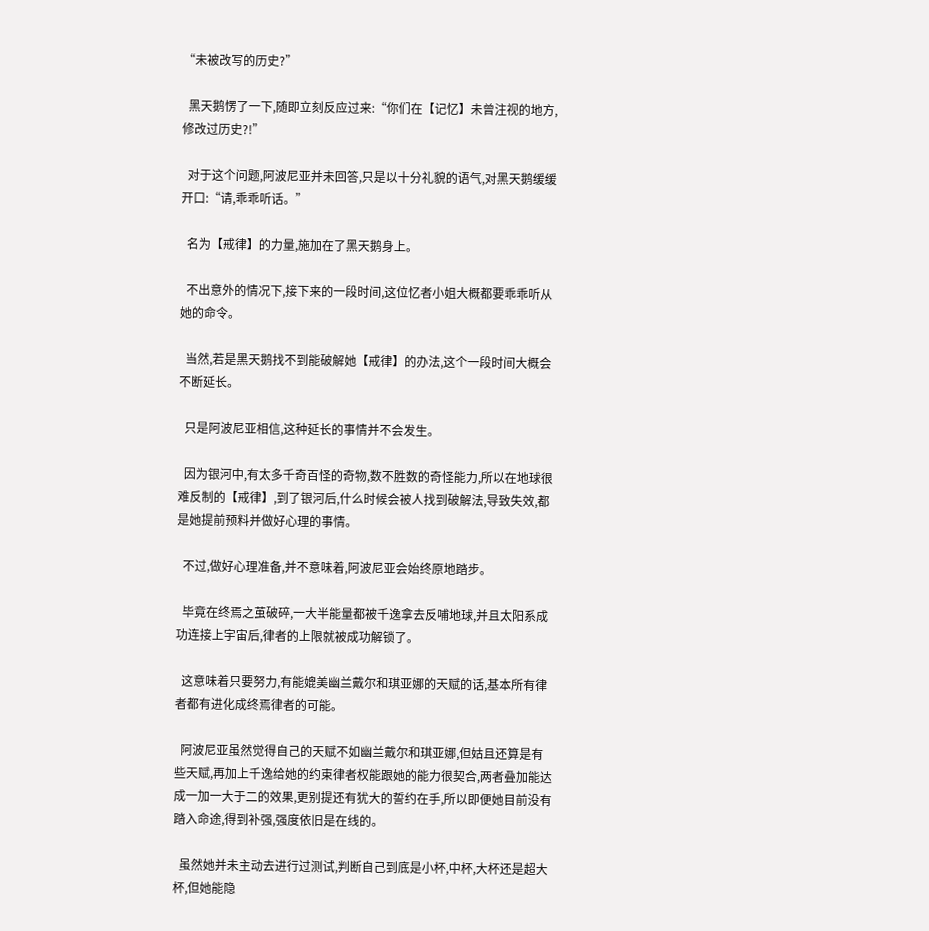“未被改写的历史?”

  黑天鹅愣了一下,随即立刻反应过来:“你们在【记忆】未曾注视的地方,修改过历史?!”

  对于这个问题,阿波尼亚并未回答,只是以十分礼貌的语气,对黑天鹅缓缓开口:“请,乖乖听话。”

  名为【戒律】的力量,施加在了黑天鹅身上。

  不出意外的情况下,接下来的一段时间,这位忆者小姐大概都要乖乖听从她的命令。

  当然,若是黑天鹅找不到能破解她【戒律】的办法,这个一段时间大概会不断延长。

  只是阿波尼亚相信,这种延长的事情并不会发生。

  因为银河中,有太多千奇百怪的奇物,数不胜数的奇怪能力,所以在地球很难反制的【戒律】,到了银河后,什么时候会被人找到破解法,导致失效,都是她提前预料并做好心理的事情。

  不过,做好心理准备,并不意味着,阿波尼亚会始终原地踏步。

  毕竟在终焉之茧破碎,一大半能量都被千逸拿去反哺地球,并且太阳系成功连接上宇宙后,律者的上限就被成功解锁了。

  这意味着只要努力,有能媲美幽兰戴尔和琪亚娜的天赋的话,基本所有律者都有进化成终焉律者的可能。

  阿波尼亚虽然觉得自己的天赋不如幽兰戴尔和琪亚娜,但姑且还算是有些天赋,再加上千逸给她的约束律者权能跟她的能力很契合,两者叠加能达成一加一大于二的效果,更别提还有犹大的誓约在手,所以即便她目前没有踏入命途,得到补强,强度依旧是在线的。

  虽然她并未主动去进行过测试,判断自己到底是小杯,中杯,大杯还是超大杯,但她能隐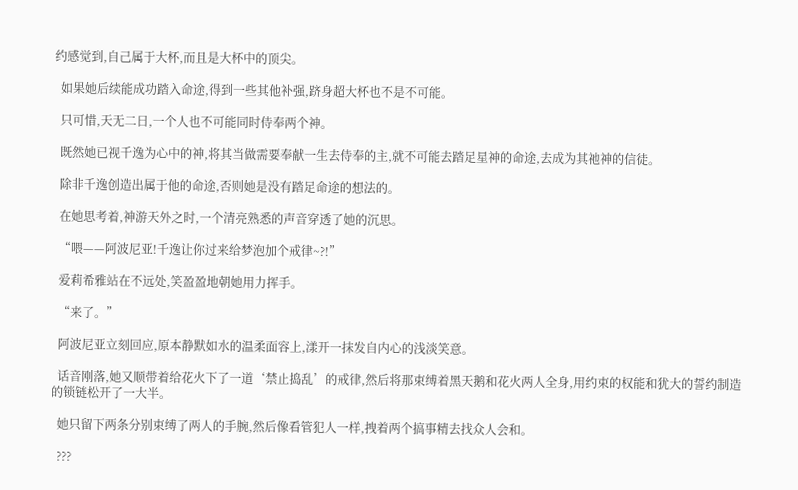约感觉到,自己属于大杯,而且是大杯中的顶尖。

  如果她后续能成功踏入命途,得到一些其他补强,跻身超大杯也不是不可能。

  只可惜,天无二日,一个人也不可能同时侍奉两个神。

  既然她已视千逸为心中的神,将其当做需要奉献一生去侍奉的主,就不可能去踏足星神的命途,去成为其祂神的信徒。

  除非千逸创造出属于他的命途,否则她是没有踏足命途的想法的。

  在她思考着,神游天外之时,一个清亮熟悉的声音穿透了她的沉思。

  “喂——阿波尼亚!千逸让你过来给梦泡加个戒律~?!”

  爱莉希雅站在不远处,笑盈盈地朝她用力挥手。

  “来了。”

  阿波尼亚立刻回应,原本静默如水的温柔面容上,漾开一抹发自内心的浅淡笑意。

  话音刚落,她又顺带着给花火下了一道‘禁止捣乱’的戒律,然后将那束缚着黑天鹅和花火两人全身,用约束的权能和犹大的誓约制造的锁链松开了一大半。

  她只留下两条分别束缚了两人的手腕,然后像看管犯人一样,拽着两个搞事精去找众人会和。

  ???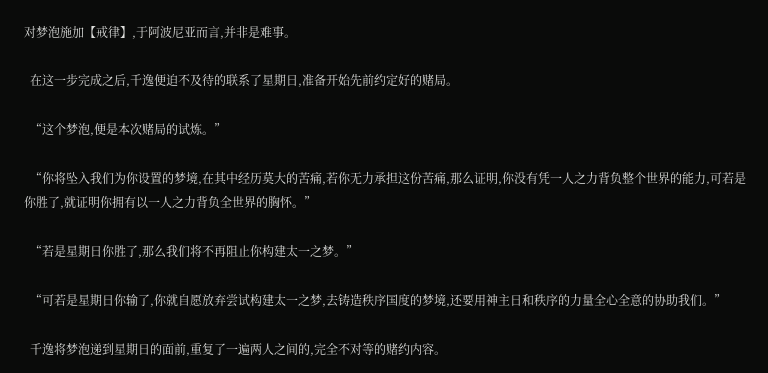对梦泡施加【戒律】,于阿波尼亚而言,并非是难事。

  在这一步完成之后,千逸便迫不及待的联系了星期日,准备开始先前约定好的赌局。

  “这个梦泡,便是本次赌局的试炼。”

  “你将坠入我们为你设置的梦境,在其中经历莫大的苦痛,若你无力承担这份苦痛,那么证明,你没有凭一人之力背负整个世界的能力,可若是你胜了,就证明你拥有以一人之力背负全世界的胸怀。”

  “若是星期日你胜了,那么我们将不再阻止你构建太一之梦。”

  “可若是星期日你输了,你就自愿放弃尝试构建太一之梦,去铸造秩序国度的梦境,还要用神主日和秩序的力量全心全意的协助我们。”

  千逸将梦泡递到星期日的面前,重复了一遍两人之间的,完全不对等的赌约内容。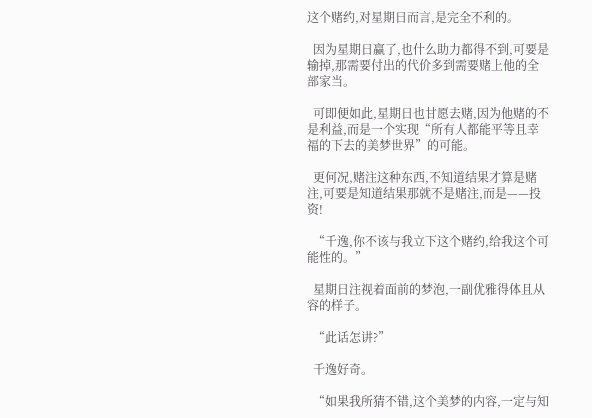这个赌约,对星期日而言,是完全不利的。

  因为星期日赢了,也什么助力都得不到,可要是输掉,那需要付出的代价多到需要赌上他的全部家当。

  可即便如此,星期日也甘愿去赌,因为他赌的不是利益,而是一个实现“所有人都能平等且幸福的下去的美梦世界”的可能。

  更何况,赌注这种东西,不知道结果才算是赌注,可要是知道结果那就不是赌注,而是——投资!

  “千逸,你不该与我立下这个赌约,给我这个可能性的。”

  星期日注视着面前的梦泡,一副优雅得体且从容的样子。

  “此话怎讲?”

  千逸好奇。

  “如果我所猜不错,这个美梦的内容,一定与知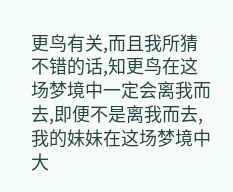更鸟有关,而且我所猜不错的话,知更鸟在这场梦境中一定会离我而去,即便不是离我而去,我的妹妹在这场梦境中大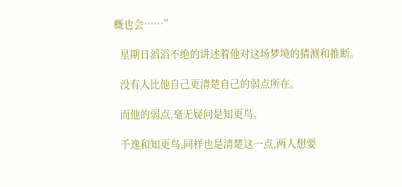概也会……”

  星期日滔滔不绝的讲述着他对这场梦境的猜测和推断。

  没有人比他自己更清楚自己的弱点所在。

  而他的弱点,毫无疑问是知更鸟。

  千逸和知更鸟,同样也是清楚这一点,两人想要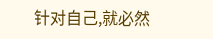针对自己,就必然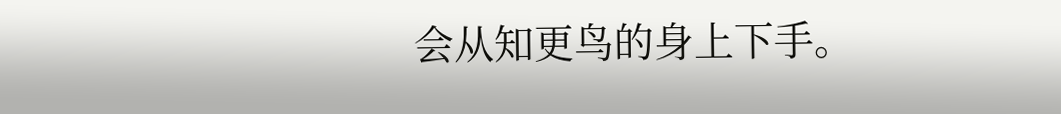会从知更鸟的身上下手。